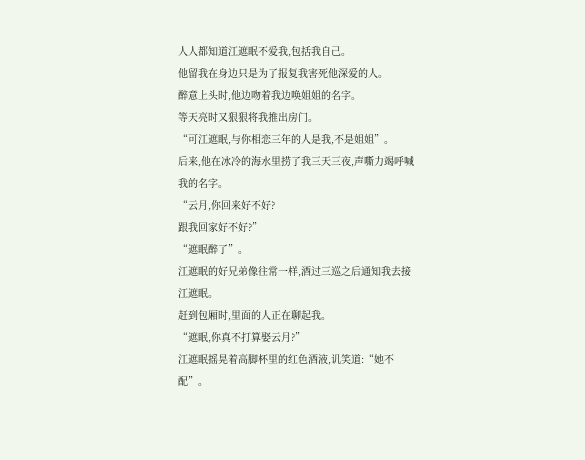人人都知道江遮眠不爱我,包括我自己。
他留我在身边只是为了报复我害死他深爱的人。
醉意上头时,他边吻着我边唤姐姐的名字。
等天亮时又狠狠将我推出房门。
“可江遮眠,与你相恋三年的人是我,不是姐姐”。
后来,他在冰冷的海水里捞了我三天三夜,声嘶力竭呼喊我的名字。
“云月,你回来好不好?
跟我回家好不好?”
“遮眠醉了”。
江遮眠的好兄弟像往常一样,酒过三巡之后通知我去接江遮眠。
赶到包厢时,里面的人正在聊起我。
“遮眠,你真不打算娶云月?”
江遮眠摇晃着高脚杯里的红色酒液,讥笑道:“她不配”。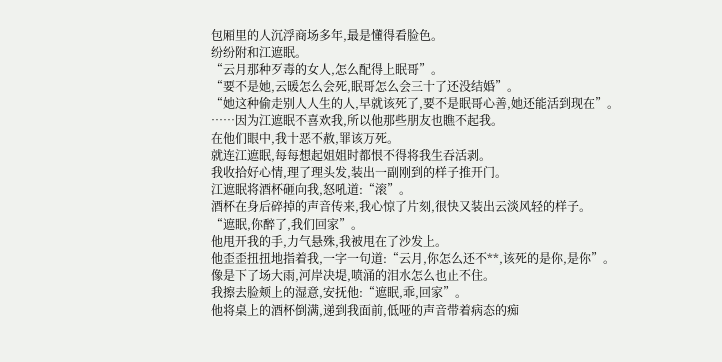包厢里的人沉浮商场多年,最是懂得看脸色。
纷纷附和江遮眠。
“云月那种歹毒的女人,怎么配得上眠哥”。
“要不是她,云暖怎么会死,眠哥怎么会三十了还没结婚”。
“她这种偷走别人人生的人,早就该死了,要不是眠哥心善,她还能活到现在”。
……因为江遮眠不喜欢我,所以他那些朋友也瞧不起我。
在他们眼中,我十恶不赦,罪该万死。
就连江遮眠,每每想起姐姐时都恨不得将我生吞活剥。
我收拾好心情,理了理头发,装出一副刚到的样子推开门。
江遮眠将酒杯砸向我,怒吼道:“滚”。
酒杯在身后碎掉的声音传来,我心惊了片刻,很快又装出云淡风轻的样子。
“遮眠,你醉了,我们回家”。
他甩开我的手,力气悬殊,我被甩在了沙发上。
他歪歪扭扭地指着我,一字一句道:“云月,你怎么还不**,该死的是你,是你”。
像是下了场大雨,河岸决堤,喷涌的泪水怎么也止不住。
我擦去脸颊上的湿意,安抚他:“遮眠,乖,回家”。
他将桌上的酒杯倒满,递到我面前,低哑的声音带着病态的痴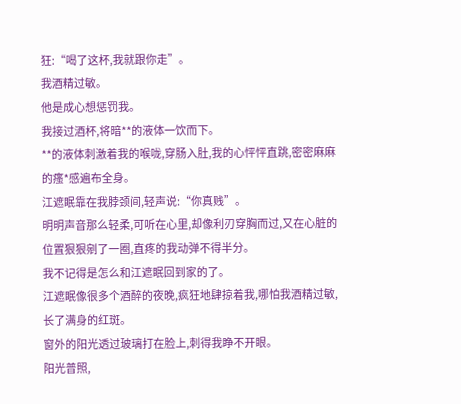狂:“喝了这杯,我就跟你走”。
我酒精过敏。
他是成心想惩罚我。
我接过酒杯,将暗**的液体一饮而下。
**的液体刺激着我的喉咙,穿肠入肚,我的心怦怦直跳,密密麻麻的瘙*感遍布全身。
江遮眠靠在我脖颈间,轻声说:“你真贱”。
明明声音那么轻柔,可听在心里,却像利刃穿胸而过,又在心脏的位置狠狠剜了一圈,直疼的我动弹不得半分。
我不记得是怎么和江遮眠回到家的了。
江遮眠像很多个酒醉的夜晚,疯狂地肆掠着我,哪怕我酒精过敏,长了满身的红斑。
窗外的阳光透过玻璃打在脸上,刺得我睁不开眼。
阳光普照,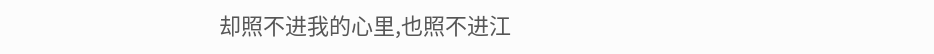却照不进我的心里,也照不进江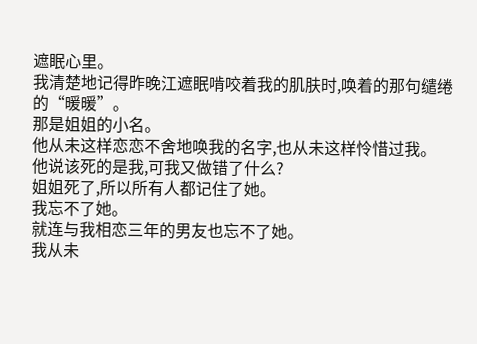遮眠心里。
我清楚地记得昨晚江遮眠啃咬着我的肌肤时,唤着的那句缱绻的“暖暖”。
那是姐姐的小名。
他从未这样恋恋不舍地唤我的名字,也从未这样怜惜过我。
他说该死的是我,可我又做错了什么?
姐姐死了,所以所有人都记住了她。
我忘不了她。
就连与我相恋三年的男友也忘不了她。
我从未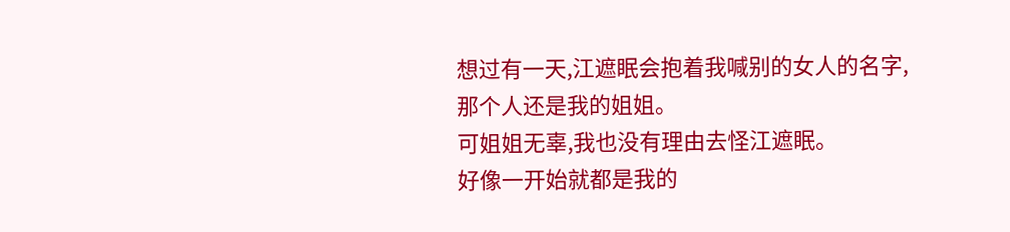想过有一天,江遮眠会抱着我喊别的女人的名字,那个人还是我的姐姐。
可姐姐无辜,我也没有理由去怪江遮眠。
好像一开始就都是我的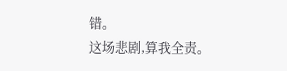错。
这场悲剧,算我全责。